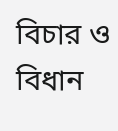বিচার ও বিধান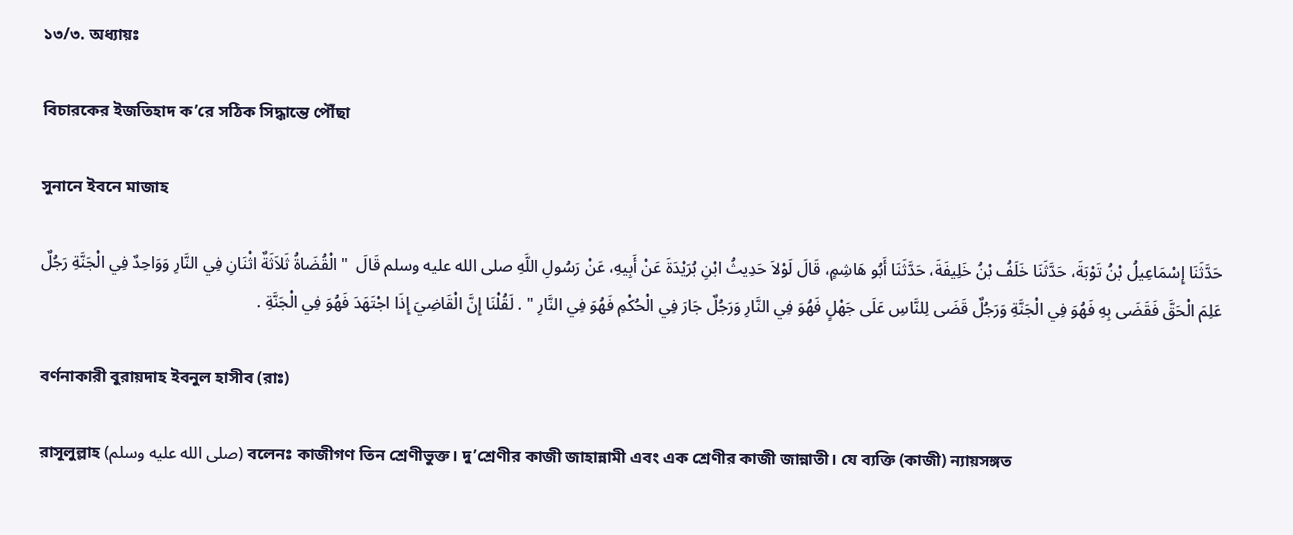১৩/৩. অধ্যায়ঃ

বিচারকের ইজতিহাদ ক’রে সঠিক সিদ্ধান্তে পৌঁছা

সুনানে ইবনে মাজাহ

حَدَّثَنَا إِسْمَاعِيلُ بْنُ تَوْبَةَ، حَدَّثَنَا خَلَفُ بْنُ خَلِيفَةَ، حَدَّثَنَا أَبُو هَاشِمٍ، قَالَ لَوْلاَ حَدِيثُ ابْنِ بُرَيْدَةَ عَنْ أَبِيهِ، عَنْ رَسُولِ اللَّهِ صلى الله عليه وسلم قَالَ  " الْقُضَاةُ ثَلاَثَةٌ اثْنَانِ فِي النَّارِ وَوَاحِدٌ فِي الْجَنَّةِ رَجُلٌ عَلِمَ الْحَقَّ فَقَضَى بِهِ فَهُوَ فِي الْجَنَّةِ وَرَجُلٌ قَضَى لِلنَّاسِ عَلَى جَهْلٍ فَهُوَ فِي النَّارِ وَرَجُلٌ جَارَ فِي الْحُكْمِ فَهُوَ فِي النَّارِ " . لَقُلْنَا إِنَّ الْقَاضِيَ إِذَا اجْتَهَدَ فَهُوَ فِي الْجَنَّةِ .

বর্ণনাকারী বুরায়দাহ ইবনুল হাসীব (রাঃ)

রাসূলুল্লাহ (صلى الله عليه وسلم) বলেনঃ কাজীগণ তিন শ্রেণীভুক্ত। দু’শ্রেণীর কাজী জাহান্নামী এবং এক শ্রেণীর কাজী জান্নাতী। যে ব্যক্তি (কাজী) ন্যায়সঙ্গত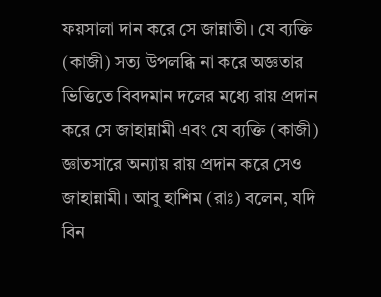ফয়সালা দান করে সে জান্নাতী। যে ব্যক্তি (কাজী) সত্য উপলব্ধি না করে অজ্ঞতার ভিত্তিতে বিবদমান দলের মধ্যে রায় প্রদান করে সে জাহান্নামী এবং যে ব্যক্তি (কাজী) জ্ঞাতসারে অন্যায় রায় প্রদান করে সেও জাহান্নামী। আবু হাশিম (রাঃ) বলেন, যদি বিন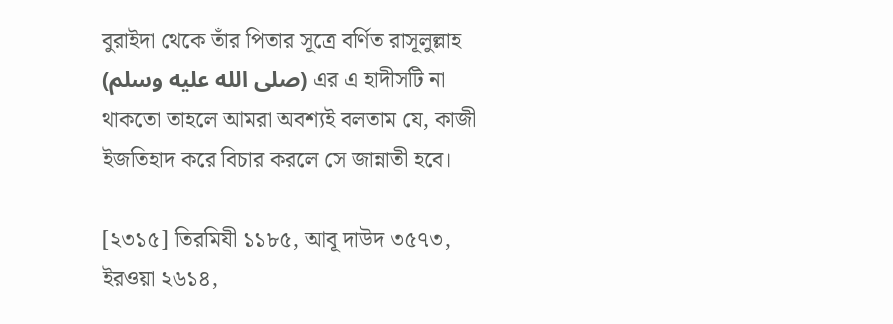বুরাইদা থেকে তাঁর পিতার সূত্রে বর্ণিত রাসূলুল্লাহ (صلى الله عليه وسلم) এর এ হাদীসটি না থাকতো তাহলে আমরা অবশ্যই বলতাম যে, কাজী ইজতিহাদ করে বিচার করলে সে জান্নাতী হবে।

[২৩১৫] তিরমিযী ১১৮৫, আবূ দাউদ ৩৫৭৩, ইরওয়া ২৬১৪,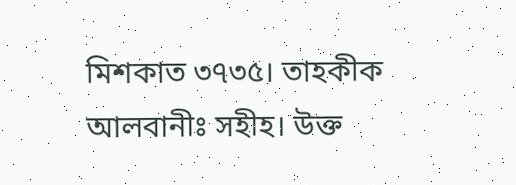মিশকাত ৩৭৩৫। তাহকীক আলবানীঃ সহীহ। উক্ত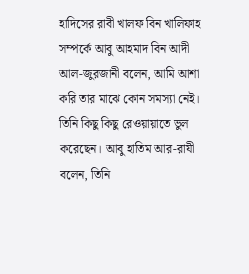হাদিসের রাবী খালফ বিন খালিফাহ সম্পর্কে আবু আহমাদ বিন আদী আল-জুরজানী বলেন, আমি আশা করি তার মাঝে কোন সমস্যা নেই। তিনি কিছু কিছু রেওয়ায়াতে ভুল করেছেন। আবু হাতিম আর-রাযী বলেন, তিনি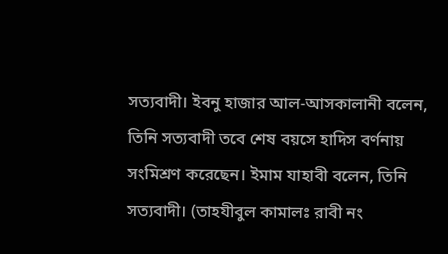সত্যবাদী। ইবনু হাজার আল-আসকালানী বলেন, তিনি সত্যবাদী তবে শেষ বয়সে হাদিস বর্ণনায় সংমিশ্রণ করেছেন। ইমাম যাহাবী বলেন, তিনি সত্যবাদী। (তাহযীবুল কামালঃ রাবী নং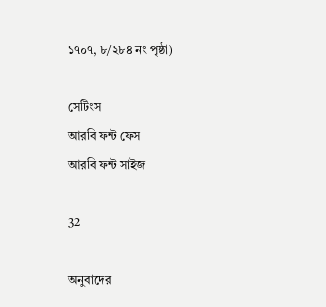১৭০৭, ৮/২৮৪ নং পৃষ্ঠা)

সেটিংস
আরবি ফন্ট ফেস
আরবি ফন্ট সাইজ

32

অনুবাদের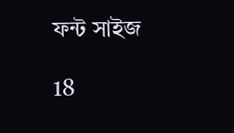ফন্ট সাইজ

18